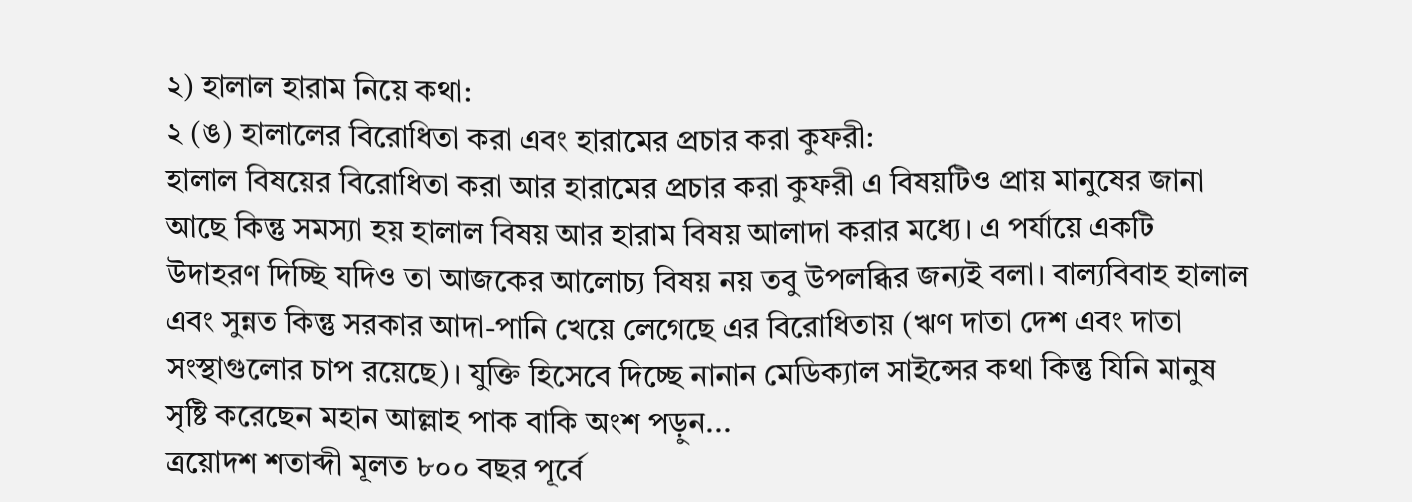২) হালাল হারাম নিয়ে কথা:
২ (ঙ) হালালের বিরোধিতা করা এবং হারামের প্রচার করা কুফরী:
হালাল বিষয়ের বিরোধিতা করা আর হারামের প্রচার করা কুফরী এ বিষয়টিও প্রায় মানুষের জানা আছে কিন্তু সমস্যা হয় হালাল বিষয় আর হারাম বিষয় আলাদা করার মধ্যে। এ পর্যায়ে একটি উদাহরণ দিচ্ছি যদিও তা আজকের আলোচ্য বিষয় নয় তবু উপলব্ধির জন্যই বলা। বাল্যবিবাহ হালাল এবং সুন্নত কিন্তু সরকার আদা-পানি খেয়ে লেগেছে এর বিরোধিতায় (ঋণ দাতা দেশ এবং দাতা সংস্থাগুলোর চাপ রয়েছে)। যুক্তি হিসেবে দিচ্ছে নানান মেডিক্যাল সাইন্সের কথা কিন্তু যিনি মানুষ সৃষ্টি করেছেন মহান আল্লাহ পাক বাকি অংশ পড়ুন...
ত্রয়োদশ শতাব্দী মূলত ৮০০ বছর পূর্বে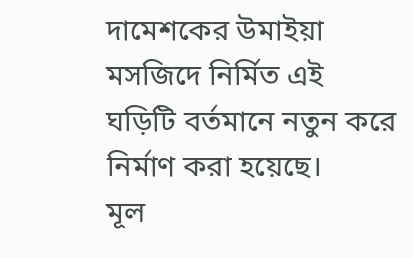দামেশকের উমাইয়া মসজিদে নির্মিত এই ঘড়িটি বর্তমানে নতুন করে নির্মাণ করা হয়েছে।
মূল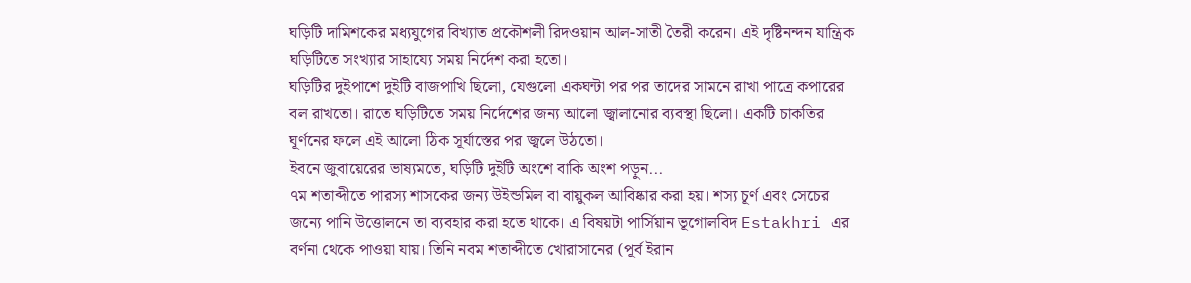ঘড়িটি দামিশকের মধ্যযুগের বিখ্যাত প্রকৌশলী রিদওয়ান আল-সাতী তৈরী করেন। এই দৃষ্টিনন্দন যান্ত্রিক ঘড়িটিতে সংখ্যার সাহায্যে সময় নির্দেশ করা হতো।
ঘড়িটির দুইপাশে দুইটি বাজপাখি ছিলো, যেগুলো একঘন্টা পর পর তাদের সামনে রাখা পাত্রে কপারের বল রাখতো। রাতে ঘড়িটিতে সময় নির্দেশের জন্য আলো জ্বালানোর ব্যবস্থা ছিলো। একটি চাকতির ঘূর্ণনের ফলে এই আলো ঠিক সূর্যাস্তের পর জ্বলে উঠতো।
ইবনে জুবায়েরের ভাষ্যমতে, ঘড়িটি দুইটি অংশে বাকি অংশ পড়ুন...
৭ম শতাব্দীতে পারস্য শাসকের জন্য উইন্ডমিল বা বায়ুকল আবিষ্কার করা হয়। শস্য চূর্ণ এবং সেচের জন্যে পানি উত্তোলনে তা ব্যবহার করা হতে থাকে। এ বিষয়টা পার্সিয়ান ভূগোলবিদ Estakhri এর বর্ণনা থেকে পাওয়া যায়। তিনি নবম শতাব্দীতে খোরাসানের (পূর্ব ইরান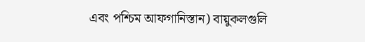এবং পশ্চিম আফগানিস্তান) বায়ুকলগুলি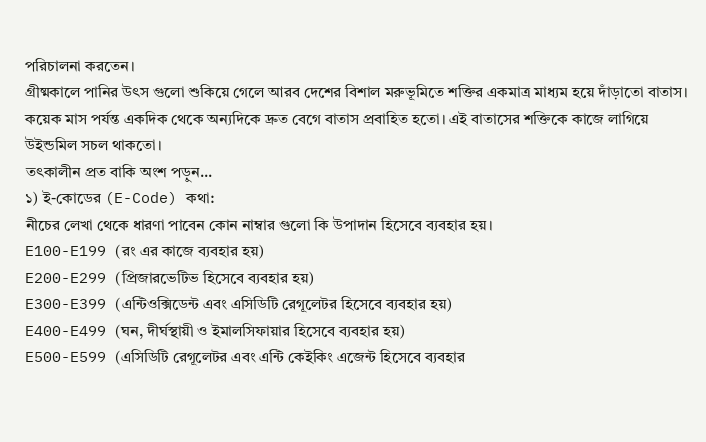পরিচালনা করতেন।
গ্রীষ্মকালে পানির উৎস গুলো শুকিয়ে গেলে আরব দেশের বিশাল মরুভূমিতে শক্তির একমাত্র মাধ্যম হয়ে দাঁড়াতো বাতাস। কয়েক মাস পর্যন্ত একদিক থেকে অন্যদিকে দ্রুত বেগে বাতাস প্রবাহিত হতো। এই বাতাসের শক্তিকে কাজে লাগিয়ে উইন্ডমিল সচল থাকতো।
তৎকালীন প্রত বাকি অংশ পড়ুন...
১) ই-কোডের (E-Code) কথা:
নীচের লেখা থেকে ধারণা পাবেন কোন নাম্বার গুলো কি উপাদান হিসেবে ব্যবহার হয়।
E100-E199 (রং এর কাজে ব্যবহার হয়)
E200-E299 (প্রিজারভেটিভ হিসেবে ব্যবহার হয়)
E300-E399 (এন্টিওক্সিডেন্ট এবং এসিডিটি রেগূলেটর হিসেবে ব্যবহার হয়)
E400-E499 (ঘন, দীর্ঘস্থায়ী ও ইমালসিফায়ার হিসেবে ব্যবহার হয়)
E500-E599 (এসিডিটি রেগূলেটর এবং এন্টি কেইকিং এজেন্ট হিসেবে ব্যবহার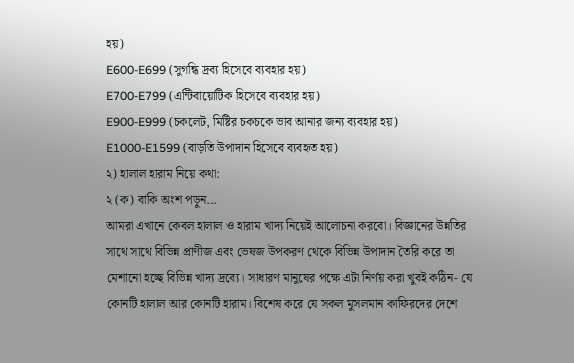হয়)
E600-E699 (সুগন্ধি দ্রব্য হিসেবে ব্যবহার হয়)
E700-E799 (এন্টিবায়োটিক হিসেবে ব্যবহার হয়)
E900-E999 (চকলেট, মিষ্টির চকচকে ভাব আনার জন্য ব্যবহার হয়)
E1000-E1599 (বাড়তি উপাদান হিসেবে ব্যবহৃত হয়)
২) হালাল হারাম নিয়ে কথা:
২ (ক) বাকি অংশ পড়ুন...
আমরা এখানে কেবল হালাল ও হারাম খাদ্য নিয়েই আলোচনা করবো। বিজ্ঞানের উন্নতির সাথে সাথে বিভিন্ন প্রাণীজ এবং ভেষজ উপকরণ থেকে বিভিন্ন উপাদান তৈরি করে তা মেশানো হচ্ছে বিভিন্ন খাদ্য দ্রব্যে। সাধারণ মানুষের পক্ষে এটা নির্ণয় করা খুবই কঠিন- যে কোনটি হালাল আর কোনটি হারাম। বিশেষ করে যে সকল মুসলমান কাফিরদের দেশে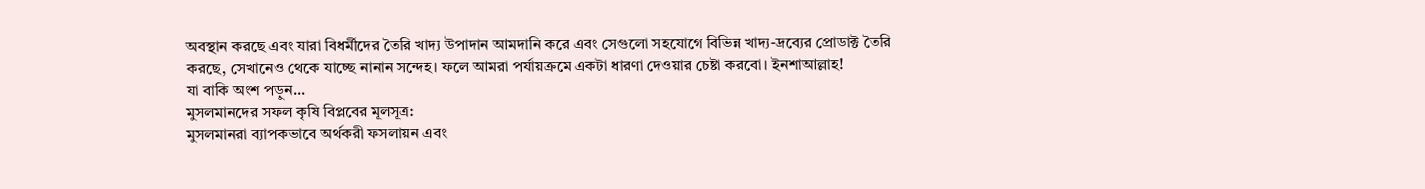অবস্থান করছে এবং যারা বিধর্মীদের তৈরি খাদ্য উপাদান আমদানি করে এবং সেগুলো সহযোগে বিভিন্ন খাদ্য-দ্রব্যের প্রোডাক্ট তৈরি করছে, সেখানেও থেকে যাচ্ছে নানান সন্দেহ। ফলে আমরা পর্যায়ক্রমে একটা ধারণা দেওয়ার চেষ্টা করবো। ইনশাআল্লাহ!
যা বাকি অংশ পড়ুন...
মুসলমানদের সফল কৃষি বিপ্লবের মূলসূত্র:
মুসলমানরা ব্যাপকভাবে অর্থকরী ফসলায়ন এবং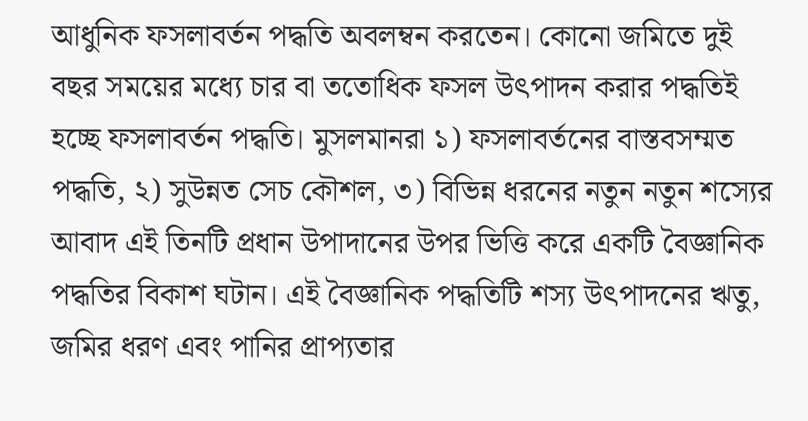আধুনিক ফসলাবর্তন পদ্ধতি অবলম্বন করতেন। কোনো জমিতে দুই বছর সময়ের মধ্যে চার বা ততোধিক ফসল উৎপাদন করার পদ্ধতিই হচ্ছে ফসলাবর্তন পদ্ধতি। মুসলমানরা ১) ফসলাবর্তনের বাস্তবসম্মত পদ্ধতি, ২) সুউন্নত সেচ কৌশল, ৩) বিভিন্ন ধরনের নতুন নতুন শস্যের আবাদ এই তিনটি প্রধান উপাদানের উপর ভিত্তি করে একটি বৈজ্ঞানিক পদ্ধতির বিকাশ ঘটান। এই বৈজ্ঞানিক পদ্ধতিটি শস্য উৎপাদনের ঋতু, জমির ধরণ এবং পানির প্রাপ্যতার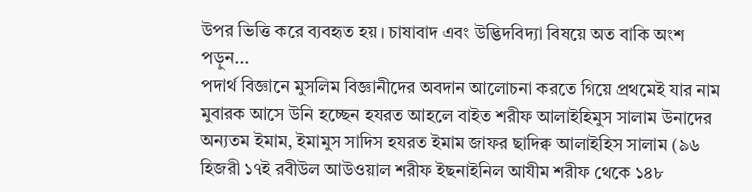উপর ভিত্তি করে ব্যবহৃত হয়। চাষাবাদ এবং উদ্ভিদবিদ্যা বিষয়ে অত বাকি অংশ পড়ুন...
পদার্থ বিজ্ঞানে মুসলিম বিজ্ঞানীদের অবদান আলোচনা করতে গিয়ে প্রথমেই যার নাম মুবারক আসে উনি হচ্ছেন হযরত আহলে বাইত শরীফ আলাইহিমুস সালাম উনাদের অন্যতম ইমাম, ইমামুস সাদিস হযরত ইমাম জাফর ছাদিক্ব আলাইহিস সালাম (৯৬ হিজরী ১৭ই রবীউল আউওয়াল শরীফ ইছনাইনিল আযীম শরীফ থেকে ১৪৮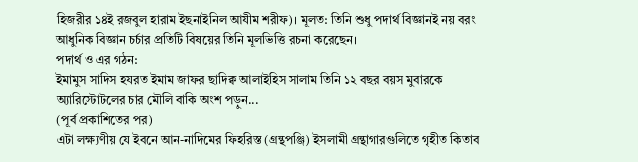হিজরীর ১৪ই রজবুল হারাম ইছনাইনিল আযীম শরীফ)। মূলত: তিনি শুধু পদার্থ বিজ্ঞানই নয় বরং আধুনিক বিজ্ঞান চর্চার প্রতিটি বিষয়ের তিনি মূলভিত্তি রচনা করেছেন।
পদার্থ ও এর গঠন:
ইমামুস সাদিস হযরত ইমাম জাফর ছাদিক্ব আলাইহিস সালাম তিনি ১২ বছর বয়স মুবারকে অ্যারিস্টোটলের চার মৌলি বাকি অংশ পড়ুন...
(পূর্ব প্রকাশিতের পর)
এটা লক্ষ্যণীয় যে ইবনে আন-নাদিমের ফিহরিস্ত (গ্রন্থপঞ্জি) ইসলামী গ্রন্থাগারগুলিতে গৃহীত কিতাব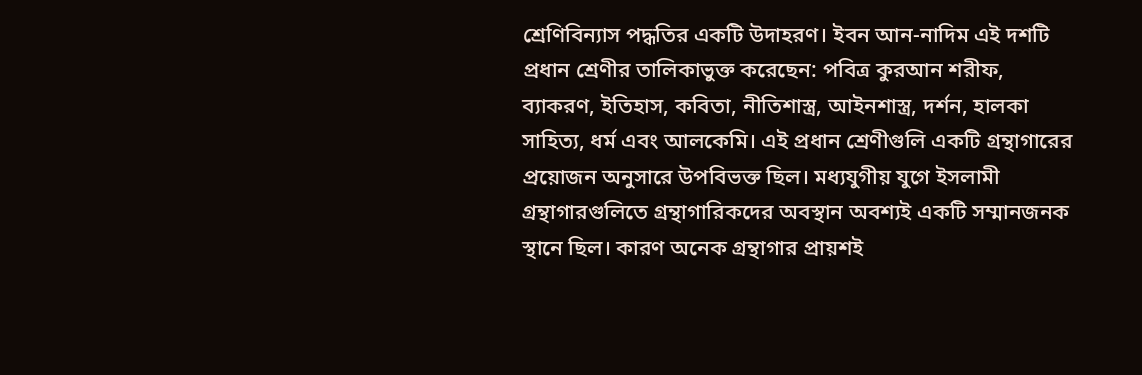শ্রেণিবিন্যাস পদ্ধতির একটি উদাহরণ। ইবন আন-নাদিম এই দশটি প্রধান শ্রেণীর তালিকাভুক্ত করেছেন: পবিত্র কুরআন শরীফ, ব্যাকরণ, ইতিহাস, কবিতা, নীতিশাস্ত্র, আইনশাস্ত্র, দর্শন, হালকা সাহিত্য, ধর্ম এবং আলকেমি। এই প্রধান শ্রেণীগুলি একটি গ্রন্থাগারের প্রয়োজন অনুসারে উপবিভক্ত ছিল। মধ্যযুগীয় যুগে ইসলামী গ্রন্থাগারগুলিতে গ্রন্থাগারিকদের অবস্থান অবশ্যই একটি সম্মানজনক স্থানে ছিল। কারণ অনেক গ্রন্থাগার প্রায়শই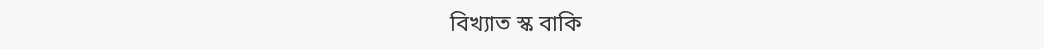বিখ্যাত স্ক বাকি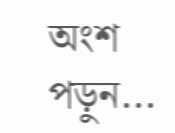অংশ পড়ুন...